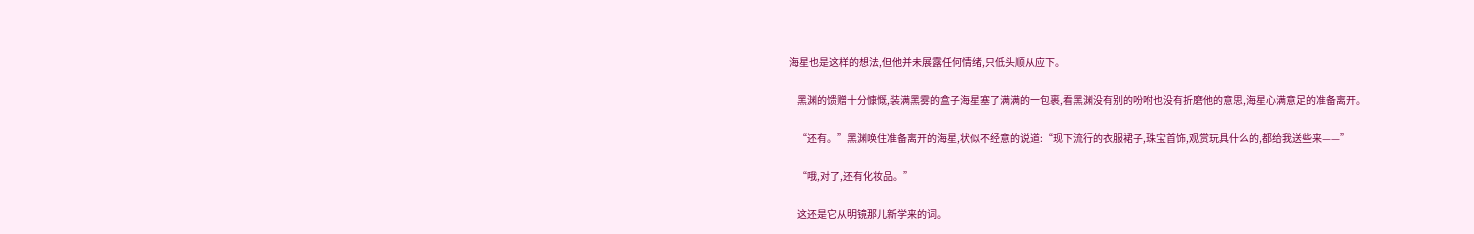海星也是这样的想法,但他并未展露任何情绪,只低头顺从应下。

    黑渊的馈赠十分慷慨,装满黑雾的盒子海星塞了满满的一包裹,看黑渊没有别的吩咐也没有折磨他的意思,海星心满意足的准备离开。

    “还有。”黑渊唤住准备离开的海星,状似不经意的说道:“现下流行的衣服裙子,珠宝首饰,观赏玩具什么的,都给我送些来——”

    “哦,对了,还有化妆品。”

    这还是它从明镜那儿新学来的词。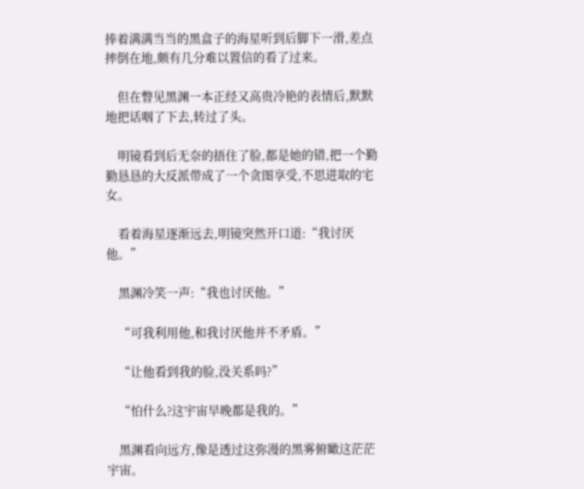捧着满满当当的黑盒子的海星听到后脚下一滑,差点摔倒在地,颇有几分难以置信的看了过来。

    但在瞥见黑渊一本正经又高贵冷艳的表情后,默默地把话咽了下去,转过了头。

    明镜看到后无奈的捂住了脸,都是她的错,把一个勤勤恳恳的大反派带成了一个贪图享受,不思进取的宅女。

    看着海星逐渐远去,明镜突然开口道:“我讨厌他。”

    黑渊冷笑一声:“我也讨厌他。”

    “可我利用他,和我讨厌他并不矛盾。”

    “让他看到我的脸,没关系吗?”

    “怕什么?这宇宙早晚都是我的。”

    黑渊看向远方,像是透过这弥漫的黑雾俯瞰这茫茫宇宙。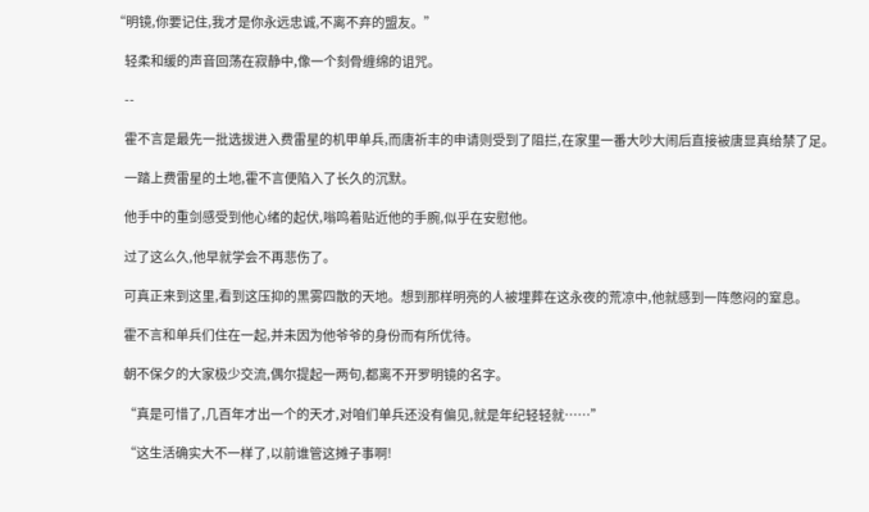“明镜,你要记住,我才是你永远忠诚,不离不弃的盟友。”

    轻柔和缓的声音回荡在寂静中,像一个刻骨缠绵的诅咒。

    --

    霍不言是最先一批选拔进入费雷星的机甲单兵,而唐祈丰的申请则受到了阻拦,在家里一番大吵大闹后直接被唐显真给禁了足。

    一踏上费雷星的土地,霍不言便陷入了长久的沉默。

    他手中的重剑感受到他心绪的起伏,嗡鸣着贴近他的手腕,似乎在安慰他。

    过了这么久,他早就学会不再悲伤了。

    可真正来到这里,看到这压抑的黑雾四散的天地。想到那样明亮的人被埋葬在这永夜的荒凉中,他就感到一阵憋闷的窒息。

    霍不言和单兵们住在一起,并未因为他爷爷的身份而有所优待。

    朝不保夕的大家极少交流,偶尔提起一两句,都离不开罗明镜的名字。

    “真是可惜了,几百年才出一个的天才,对咱们单兵还没有偏见,就是年纪轻轻就……”

    “这生活确实大不一样了,以前谁管这摊子事啊!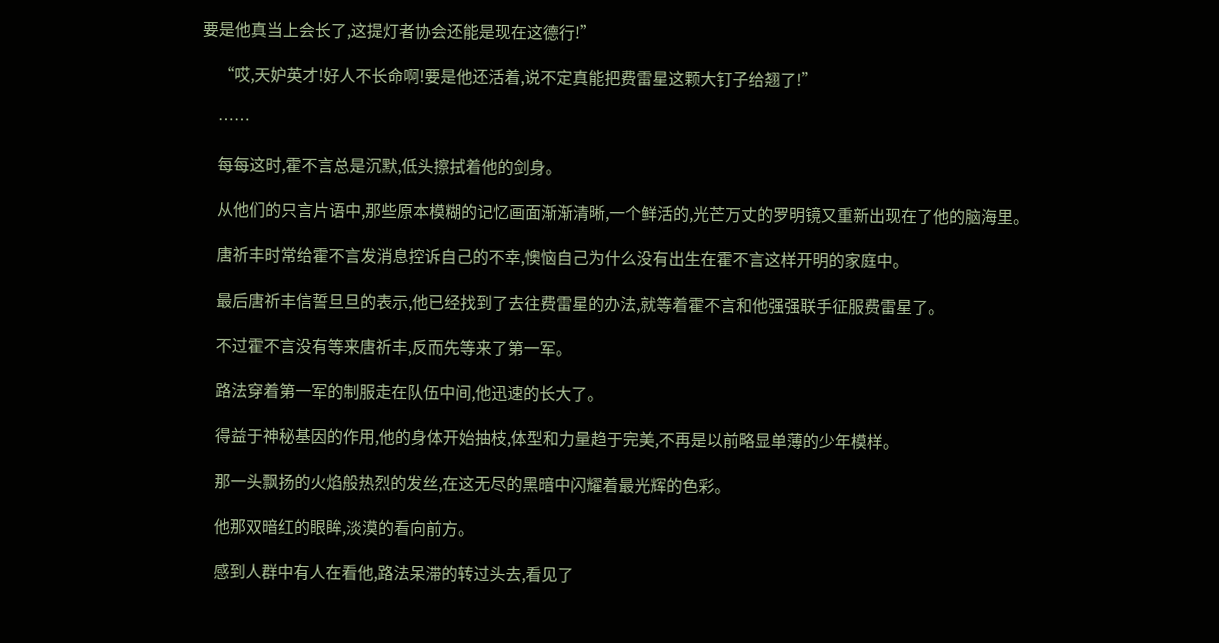要是他真当上会长了,这提灯者协会还能是现在这德行!”

    “哎,天妒英才!好人不长命啊!要是他还活着,说不定真能把费雷星这颗大钉子给翘了!”

    ……

    每每这时,霍不言总是沉默,低头擦拭着他的剑身。

    从他们的只言片语中,那些原本模糊的记忆画面渐渐清晰,一个鲜活的,光芒万丈的罗明镜又重新出现在了他的脑海里。

    唐祈丰时常给霍不言发消息控诉自己的不幸,懊恼自己为什么没有出生在霍不言这样开明的家庭中。

    最后唐祈丰信誓旦旦的表示,他已经找到了去往费雷星的办法,就等着霍不言和他强强联手征服费雷星了。

    不过霍不言没有等来唐祈丰,反而先等来了第一军。

    路法穿着第一军的制服走在队伍中间,他迅速的长大了。

    得益于神秘基因的作用,他的身体开始抽枝,体型和力量趋于完美,不再是以前略显单薄的少年模样。

    那一头飘扬的火焰般热烈的发丝,在这无尽的黑暗中闪耀着最光辉的色彩。

    他那双暗红的眼眸,淡漠的看向前方。

    感到人群中有人在看他,路法呆滞的转过头去,看见了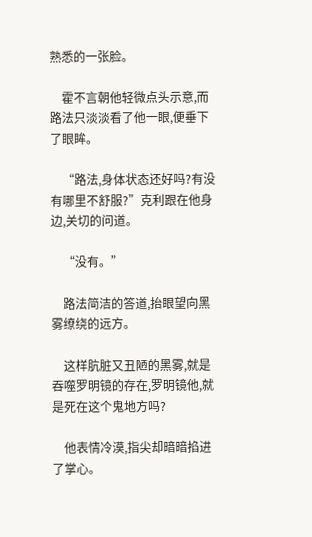熟悉的一张脸。

    霍不言朝他轻微点头示意,而路法只淡淡看了他一眼,便垂下了眼眸。

    “路法,身体状态还好吗?有没有哪里不舒服?”克利跟在他身边,关切的问道。

    “没有。”

    路法简洁的答道,抬眼望向黑雾缭绕的远方。

    这样肮脏又丑陋的黑雾,就是吞噬罗明镜的存在,罗明镜他,就是死在这个鬼地方吗?

    他表情冷漠,指尖却暗暗掐进了掌心。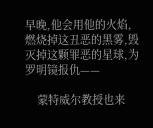早晚,他会用他的火焰,燃烧掉这丑恶的黑雾,毁灭掉这颗罪恶的星球,为罗明镜报仇——

    蒙特威尔教授也来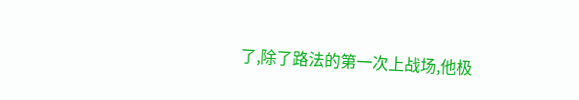了,除了路法的第一次上战场,他极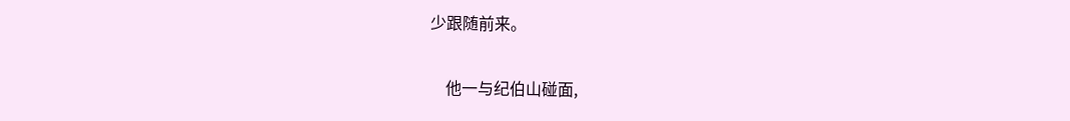少跟随前来。

    他一与纪伯山碰面,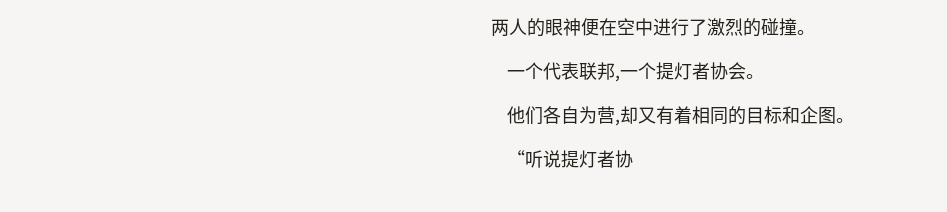两人的眼神便在空中进行了激烈的碰撞。

    一个代表联邦,一个提灯者协会。

    他们各自为营,却又有着相同的目标和企图。

    “听说提灯者协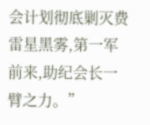会计划彻底剿灭费雷星黑雾,第一军前来,助纪会长一臂之力。”